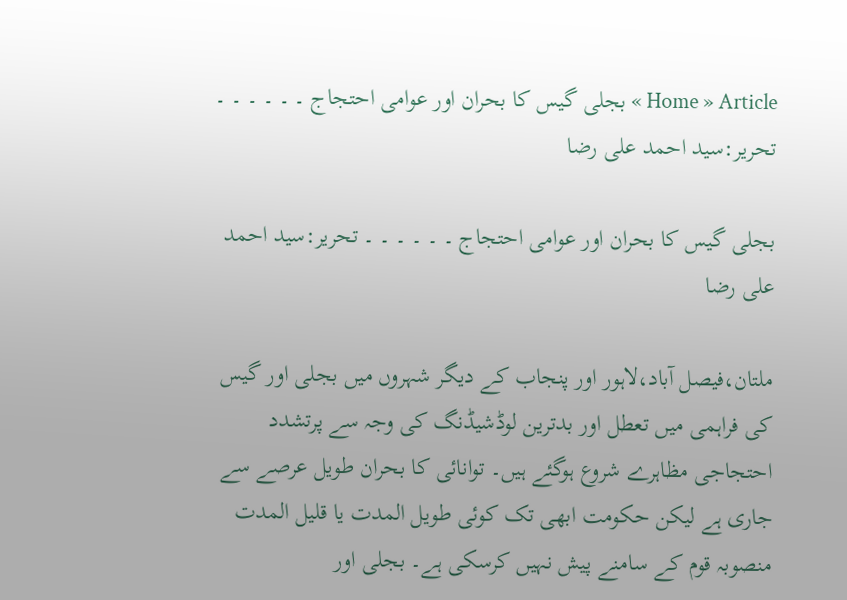Home » Article » بجلی گیس کا بحران اور عوامی احتجاج ۔ ۔ ۔ ۔ ۔ ۔ تحریر:سید احمد علی رضا

بجلی گیس کا بحران اور عوامی احتجاج ۔ ۔ ۔ ۔ ۔ ۔ تحریر:سید احمد علی رضا

ملتان،فیصل آباد،لاہور اور پنجاب کے دیگر شہروں میں بجلی اور گیس کی فراہمی میں تعطل اور بدترین لوڈشیڈنگ کی وجہ سے پرتشدد احتجاجی مظاہرے شروع ہوگئے ہیں۔ توانائی کا بحران طویل عرصے سے جاری ہے لیکن حکومت ابھی تک کوئی طویل المدت یا قلیل المدت منصوبہ قوم کے سامنے پیش نہیں کرسکی ہے۔ بجلی اور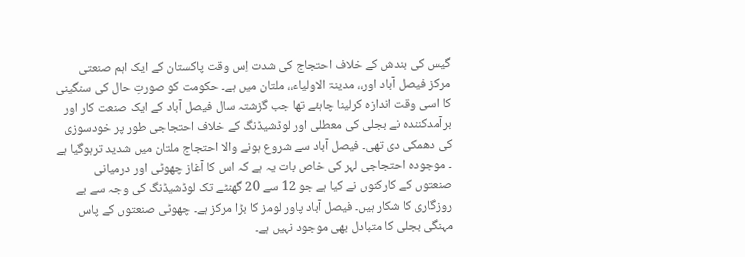گیس کی بندش کے خلاف احتجاج کی شدت اِس وقت پاکستان کے ایک اہم صنعتی مرکز فیصل آباد اور،، مدینۃ الاولیاء،، ملتان میں ہے۔ حکومت کو صورتِ حال کی سنگینی کا اسی وقت اندازہ کرلینا چاہئے تھا جب گزشتہ سال فیصل آباد کے ایک صنعت کار اور برآمدکنندہ نے بجلی کی معطلی اور لوڈشیڈنگ کے خلاف احتجاجی طور پر خودسوزی کی دھمکی دی تھی۔ فیصل آباد سے شروع ہونے والا احتجاج ملتان میں شدید ترہوگیا ہے ۔ موجودہ احتجاجی لہر کی خاص بات یہ ہے کہ اس کا آغاز چھوٹی اور درمیانی صنعتوں کے کارکنوں نے کیا ہے جو 12 سے 20 گھنٹے تک لوڈشیڈنگ کی وجہ سے بے روزگاری کا شکار ہیں۔ فیصل آباد پاور لومز کا بڑا مرکز ہے۔ چھوٹی صنعتوں کے پاس مہنگی بجلی کا متبادل بھی موجود نہیں ہے۔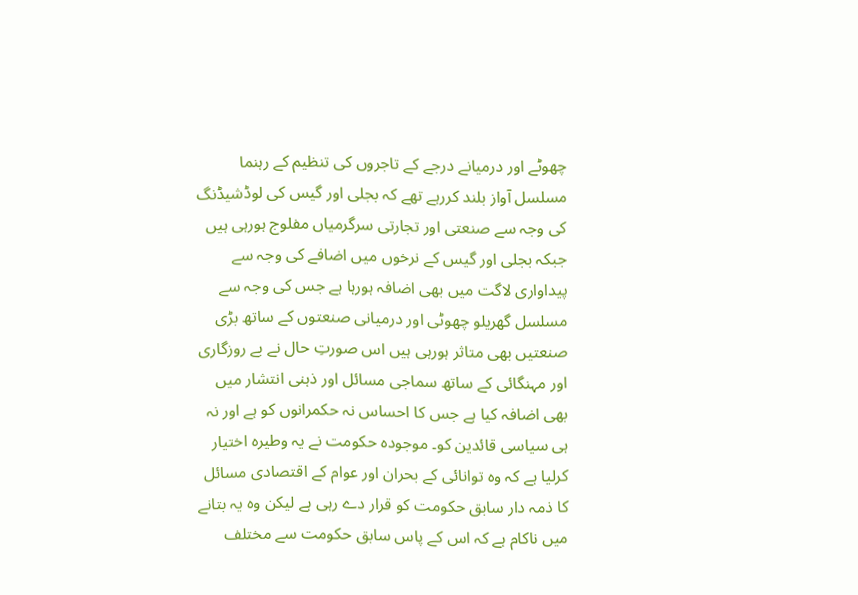چھوٹے اور درمیانے درجے کے تاجروں کی تنظیم کے رہنما مسلسل آواز بلند کررہے تھے کہ بجلی اور گیس کی لوڈشیڈنگ کی وجہ سے صنعتی اور تجارتی سرگرمیاں مفلوج ہورہی ہیں جبکہ بجلی اور گیس کے نرخوں میں اضافے کی وجہ سے پیداواری لاگت میں بھی اضافہ ہورہا ہے جس کی وجہ سے مسلسل گھریلو چھوٹی اور درمیانی صنعتوں کے ساتھ بڑی صنعتیں بھی متاثر ہورہی ہیں اس صورتِ حال نے بے روزگاری اور مہنگائی کے ساتھ سماجی مسائل اور ذہنی انتشار میں بھی اضافہ کیا ہے جس کا احساس نہ حکمرانوں کو ہے اور نہ ہی سیاسی قائدین کو۔ موجودہ حکومت نے یہ وطیرہ اختیار کرلیا ہے کہ وہ توانائی کے بحران اور عوام کے اقتصادی مسائل کا ذمہ دار سابق حکومت کو قرار دے رہی ہے لیکن وہ یہ بتانے میں ناکام ہے کہ اس کے پاس سابق حکومت سے مختلف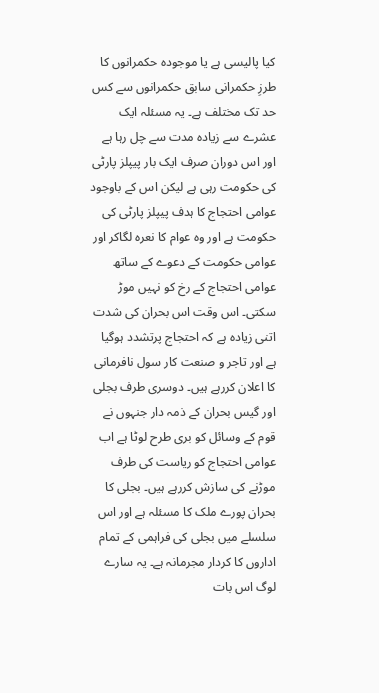کیا پالیسی ہے یا موجودہ حکمرانوں کا طرزِ حکمرانی سابق حکمرانوں سے کس حد تک مختلف ہے۔ یہ مسئلہ ایک عشرے سے زیادہ مدت سے چل رہا ہے اور اس دوران صرف ایک بار پیپلز پارٹی کی حکومت رہی ہے لیکن اس کے باوجود عوامی احتجاج کا ہدف پیپلز پارٹی کی حکومت ہے اور وہ عوام کا نعرہ لگاکر اور عوامی حکومت کے دعوے کے ساتھ عوامی احتجاج کے رخ کو نہیں موڑ سکتی۔ اس وقت اس بحران کی شدت اتنی زیادہ ہے کہ احتجاج پرتشدد ہوگیا ہے اور تاجر و صنعت کار سول نافرمانی کا اعلان کررہے ہیں۔ دوسری طرف بجلی اور گیس بحران کے ذمہ دار جنہوں نے قوم کے وسائل کو بری طرح لوٹا ہے اب عوامی احتجاج کو ریاست کی طرف موڑنے کی سازش کررہے ہیں۔ بجلی کا بحران پورے ملک کا مسئلہ ہے اور اس سلسلے میں بجلی کی فراہمی کے تمام اداروں کا کردار مجرمانہ ہے۔ یہ سارے لوگ اس بات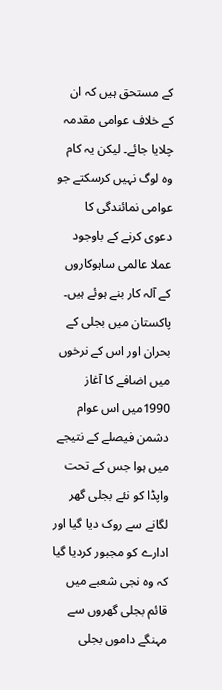کے مستحق ہیں کہ ان کے خلاف عوامی مقدمہ چلایا جائے۔ لیکن یہ کام وہ لوگ نہیں کرسکتے جو عوامی نمائندگی کا دعوی کرنے کے باوجود عملا عالمی ساہوکاروں کے آلہ کار بنے ہوئے ہیں۔ پاکستان میں بجلی کے بحران اور اس کے نرخوں میں اضافے کا آغاز 1990میں اس عوام دشمن فیصلے کے نتیجے میں ہوا جس کے تحت واپڈا کو نئے بجلی گھر لگانے سے روک دیا گیا اور ادارے کو مجبور کردیا گیا کہ وہ نجی شعبے میں قائم بجلی گھروں سے مہنگے داموں بجلی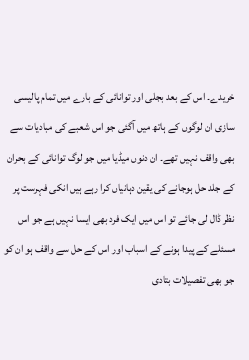خریدے۔ اس کے بعد بجلی اور توانائی کے بارے میں تمام پالیسی سازی ان لوگوں کے ہاتھ میں آگئی جو اس شعبے کی مبادیات سے بھی واقف نہیں تھے۔ ان دنوں میڈیا میں جو لوگ توانائی کے بحران کے جلد حل ہوجانے کی یقین دہانیاں کرا رہے ہیں انکی فہرست پر نظر ڈال لی جائے تو اس میں ایک فرد بھی ایسا نہیں ہے جو اس مسئلے کے پیدا ہونے کے اسباب اور اس کے حل سے واقف ہو ان کو جو بھی تفصیلات بتادی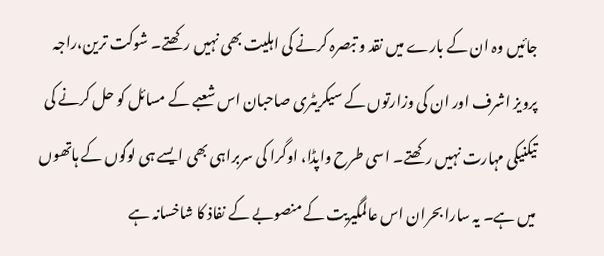جائیں وہ ان کے بارے میں نقد و تبصرہ کرنے کی اہلیت بھی نہیں رکھتے۔ شوکت ترین،راجہ پرویز اشرف اور ان کی وزارتوں کے سیکریٹری صاحبان اس شعبے کے مسائل کو حل کرنے کی تیکنیکی مہارت نہیں رکھتے۔ اسی طرح واپڈا، اوگرا کی سربراہی بھی ایسے ہی لوگوں کے ہاتھوں میں ہے۔ یہ سارا بحران اس عالمگیریت کے منصوبے کے نفاذ کا شاخسانہ ہے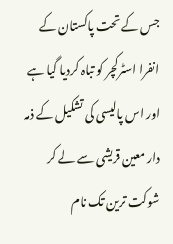جس کے تحت پاکستان کے انفرا اسٹرکچر کو تباہ کردیا گیا ہے اور اس پالیسی کی تشکیل کے ذمہ دار معین قریشی سے لے کر شوکت ترین تک نام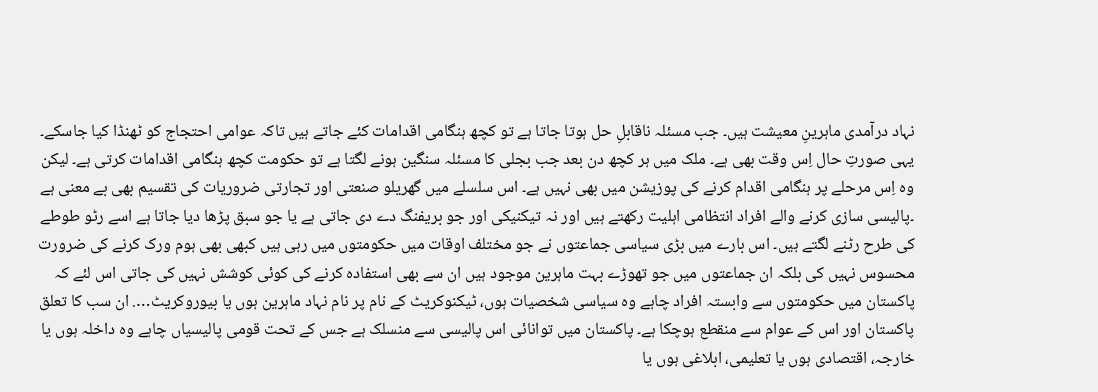نہاد درآمدی ماہرینِ معیشت ہیں۔ جب مسئلہ ناقابلِ حل ہوتا جاتا ہے تو کچھ ہنگامی اقدامات کئے جاتے ہیں تاکہ عوامی احتجاج کو ٹھنڈا کیا جاسکے۔ یہی صورتِ حال اِس وقت بھی ہے۔ ملک میں ہر کچھ دن بعد جب بجلی کا مسئلہ سنگین ہونے لگتا ہے تو حکومت کچھ ہنگامی اقدامات کرتی ہے۔ لیکن وہ اِس مرحلے پر ہنگامی اقدام کرنے کی پوزیشن میں بھی نہیں ہے۔ اس سلسلے میں گھریلو صنعتی اور تجارتی ضروریات کی تقسیم بھی بے معنی ہے ۔پالیسی سازی کرنے والے افراد انتظامی اہلیت رکھتے ہیں اور نہ تیکنیکی اور جو بریفنگ دے دی جاتی ہے یا جو سبق پڑھا دیا جاتا ہے اسے رٹو طوطے کی طرح رٹنے لگتے ہیں۔ اس بارے میں بڑی سیاسی جماعتوں نے جو مختلف اوقات میں حکومتوں میں رہی ہیں کبھی بھی ہوم ورک کرنے کی ضرورت محسوس نہیں کی بلکہ ان جماعتوں میں جو تھوڑے بہت ماہرین موجود ہیں ان سے بھی استفادہ کرنے کی کوئی کوشش نہیں کی جاتی اس لئے کہ پاکستان میں حکومتوں سے وابستہ افراد چاہے وہ سیاسی شخصیات ہوں، ٹیکنوکریٹ کے نام پر نام نہاد ماہرین ہوں یا بیوروکریٹ…. ان سب کا تعلق پاکستان اور اس کے عوام سے منقطع ہوچکا ہے۔ پاکستان میں توانائی اس پالیسی سے منسلک ہے جس کے تحت قومی پالیسیاں چاہے وہ داخلہ ہوں یا خارجہ، اقتصادی ہوں یا تعلیمی، ابلاغی ہوں یا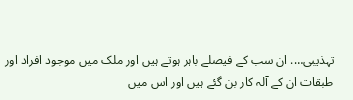تہذیبی…. ان سب کے فیصلے باہر ہوتے ہیں اور ملک میں موجود افراد اور طبقات ان کے آلہ کار بن گئے ہیں اور اس میں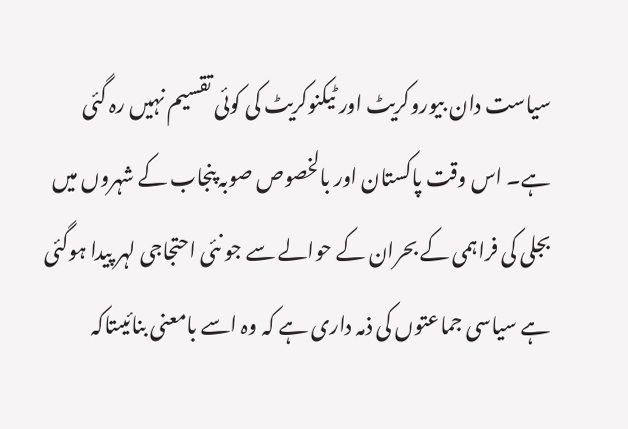سیاست دان بیوروکریٹ اور ٹیکنوکریٹ کی کوئی تقسیم نہیں رہ گئی ہے۔ اس وقت پاکستان اور بالخصوص صوبہ پنجاب کے شہروں میں بجلی کی فراہمی کے بحران کے حوالے سے جو نئی احتجاجی لہر پیدا ہوگئی ہے سیاسی جماعتوں کی ذمہ داری ہے کہ وہ اسے بامعنی بنائیںتاکہ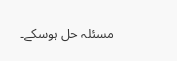مسئلہ حل ہوسکے۔